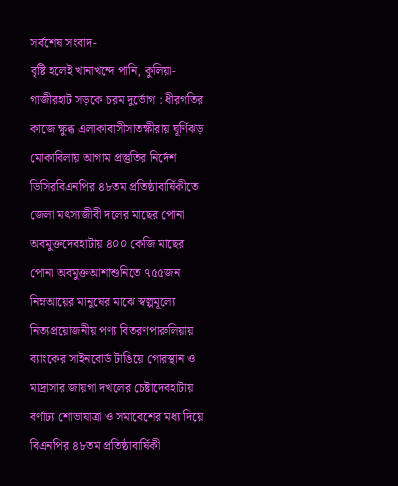সর্বশেষ সংবাদ-
বৃষ্টি হলেই খানাখন্দে পানি, কুলিয়া-গাজীরহাট সড়কে চরম দুর্ভোগ : ধীরগতির কাজে ক্ষুব্ধ এলাকাবাসীসাতক্ষীরায় ঘূর্ণিঝড় মোকাবিলায় আগাম প্রস্তুতির নির্দেশ ডিসিরবিএনপির ৪৮তম প্রতিষ্ঠাবার্ষিকীতে জেলা মৎস্যজীবী দলের মাছের পোনা অবমুক্তদেবহাটায় ৪০০ কেজি মাছের পোনা অবমুক্তআশাশুনিতে ৭৫৫জন নিম্নআয়ের মানুষের মাঝে স্বল্পমূল্যে নিত্যপ্রয়োজনীয় পণ্য বিতরণপারুলিয়ায় ব্যাংকের সাইনবোর্ড টাঙিয়ে গোরস্থান ও মাদ্রাসার জায়গা দখলের চেষ্টাদেবহাটায় বর্ণাঢ্য শোভাযাত্রা ও সমাবেশের মধ্য দিয়ে বিএনপির ৪৮তম প্রতিষ্ঠাবার্ষিকী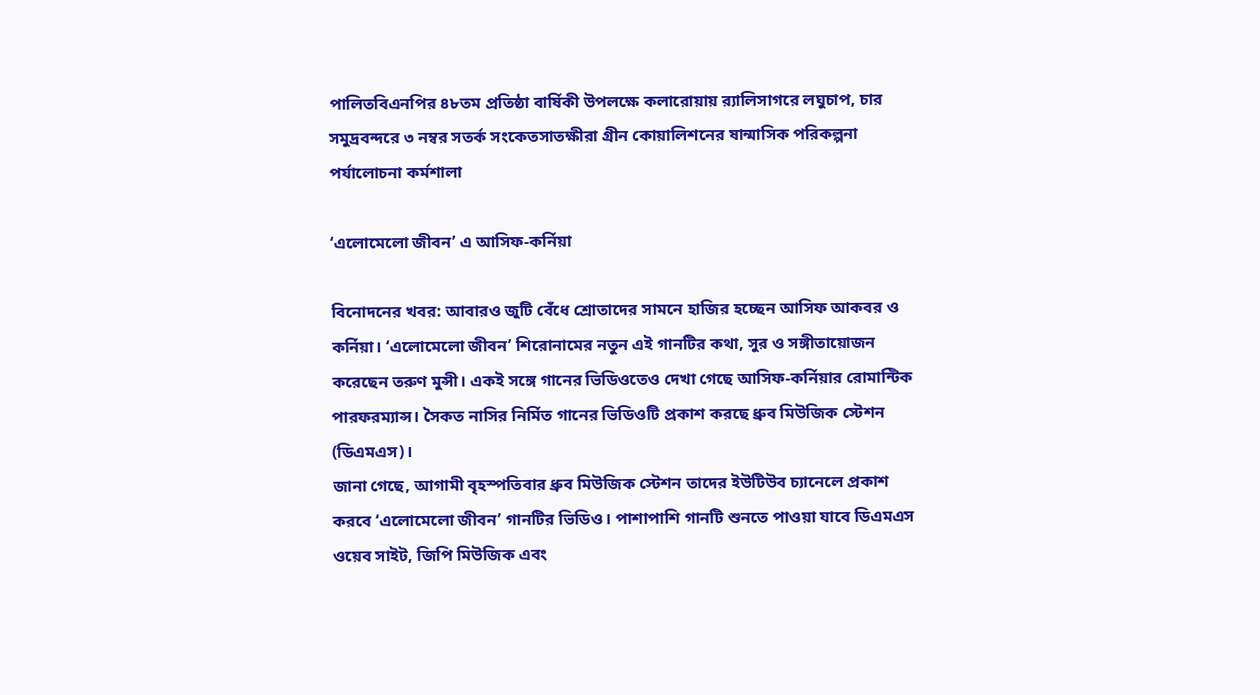পালিতবিএনপির ৪৮তম প্রতিষ্ঠা বার্ষিকী উপলক্ষে কলারোয়ায় র‌্যালিসাগরে লঘুচাপ, চার সমুদ্রবন্দরে ৩ নম্বর সতর্ক সংকেতসাতক্ষীরা গ্রীন কোয়ালিশনের ষান্মাসিক পরিকল্পনা পর্যালোচনা কর্মশালা

‘এলোমেলো জীবন’ এ আসিফ-কর্নিয়া

বিনোদনের খবর: আবারও জুটি বেঁধে শ্রোতাদের সামনে হাজির হচ্ছেন আসিফ আকবর ও কর্নিয়া। ‘এলোমেলো জীবন’ শিরোনামের নতুন এই গানটির কথা, সুর ও সঙ্গীতায়োজন করেছেন তরুণ মুন্সী। একই সঙ্গে গানের ভিডিওতেও দেখা গেছে আসিফ-কর্নিয়ার রোমান্টিক পারফরম্যান্স। সৈকত নাসির নির্মিত গানের ভিডিওটি প্রকাশ করছে ধ্রুব মিউজিক স্টেশন (ডিএমএস)।
জানা গেছে, আগামী বৃহস্পতিবার ধ্রুব মিউজিক স্টেশন তাদের ইউটিউব চ্যানেলে প্রকাশ করবে ‘এলোমেলো জীবন’ গানটির ভিডিও। পাশাপাশি গানটি শুনতে পাওয়া যাবে ডিএমএস ওয়েব সাইট, জিপি মিউজিক এবং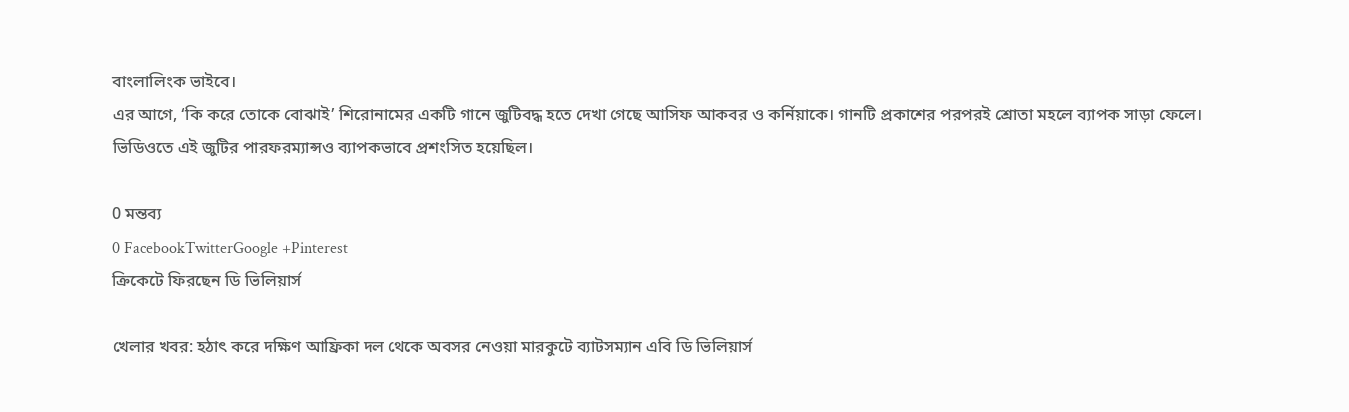বাংলালিংক ভাইবে।
এর আগে, ‘কি করে তোকে বোঝাই’ শিরোনামের একটি গানে জুটিবদ্ধ হতে দেখা গেছে আসিফ আকবর ও কর্নিয়াকে। গানটি প্রকাশের পরপরই শ্রোতা মহলে ব্যাপক সাড়া ফেলে। ভিডিওতে এই জুটির পারফরম্যান্সও ব্যাপকভাবে প্রশংসিত হয়েছিল।

0 মন্তব্য
0 FacebookTwitterGoogle +Pinterest
ক্রিকেটে ফিরছেন ডি ভিলিয়ার্স

খেলার খবর: হঠাৎ করে দক্ষিণ আফ্রিকা দল থেকে অবসর নেওয়া মারকুটে ব্যাটসম্যান এবি ডি ভিলিয়ার্স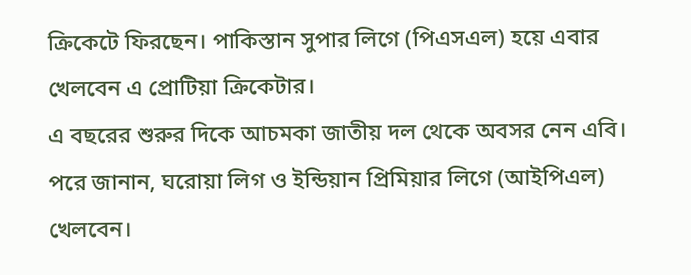ক্রিকেটে ফিরছেন। পাকিস্তান সুপার লিগে (পিএসএল) হয়ে এবার খেলবেন এ প্রোটিয়া ক্রিকেটার।
এ বছরের শুরুর দিকে আচমকা জাতীয় দল থেকে অবসর নেন এবি। পরে জানান, ঘরোয়া লিগ ও ইন্ডিয়ান প্রিমিয়ার লিগে (আইপিএল) খেলবেন।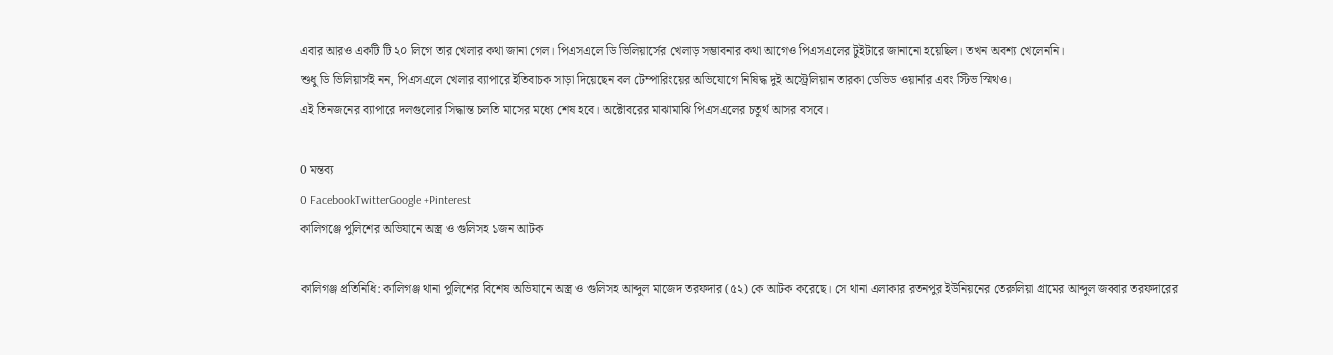এবার আরও একটি টি ২০ লিগে তার খেলার কথা জানা গেল। পিএসএলে ডি ভিলিয়ার্সের খেলাড় সম্ভাবনার কথা আগেও পিএসএলের টুইটারে জানানো হয়েছিল। তখন অবশ্য খেলেননি।
শুধু ডি ভিলিয়ার্সই নন, পিএসএলে খেলার ব্যাপারে ইতিবাচক সাড়া দিয়েছেন বল টেম্পারিংয়ের অভিযোগে নিষিদ্ধ দুই অস্ট্রেলিয়ান তারকা ডেভিড ওয়ার্নার এবং স্টিভ স্মিথও।
এই তিনজনের ব্যাপারে দলগুলোর সিদ্ধান্ত চলতি মাসের মধ্যে শেষ হবে। অক্টোবরের মাঝামাঝি পিএসএলের চতুর্থ আসর বসবে।

0 মন্তব্য
0 FacebookTwitterGoogle +Pinterest
কালিগঞ্জে পুলিশের অভিযানে অস্ত্র ও গুলিসহ ১জন আটক

কালিগঞ্জ প্রতিনিধি: কালিগঞ্জ থানা পুলিশের বিশেষ অভিযানে অস্ত্র ও গুলিসহ আব্দুল মাজেদ তরফদার (৫২) কে আটক করেছে। সে থানা এলাকার রতনপুর ইউনিয়নের তেরুলিয়া গ্রামের আব্দুল জব্বার তরফদারের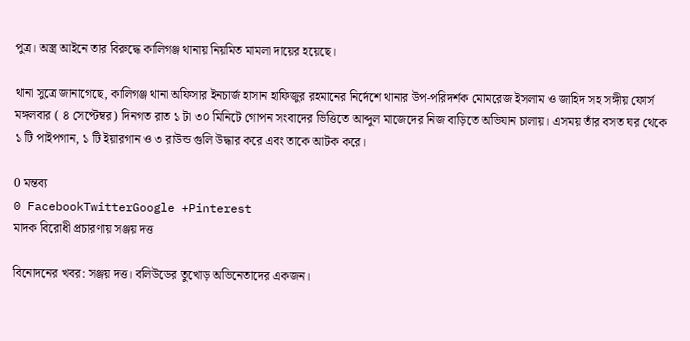পুত্র। অস্ত্র আইনে তার বিরুদ্ধে কালিগঞ্জ থানায় নিয়মিত মামলা দায়ের হয়েছে।

থানা সুত্রে জানাগেছে, কালিগঞ্জ থানা অফিসার ইনচার্জ হাসান হাফিজুর রহমানের নির্দেশে থানার উপ-পরিদর্শক মোমরেজ ইসলাম ও জাহিদ সহ সঙ্গীয় ফোর্স মঙ্গলবার ( ৪ সেপ্টেম্বর) দিনগত রাত ১ টা ৩০ মিনিটে গোপন সংবাদের ভিত্তিতে আব্দুল মাজেদের নিজ বাড়িতে অভিযান চালায়। এসময় তাঁর বসত ঘর থেকে ১ টি পাইপগান, ১ টি ইয়ারগান ও ৩ রাউন্ড গুলি উদ্ধার করে এবং তাকে আটক করে।

0 মন্তব্য
0 FacebookTwitterGoogle +Pinterest
মাদক বিরোধী প্রচারণায় সঞ্জয় দত্ত

বিনোদনের খবর: সঞ্জয় দত্ত। বলিউডের তুখোড় অভিনেতাদের একজন।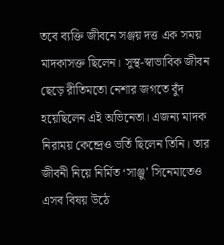তবে ব্যক্তি জীবনে সঞ্জয় দত্ত এক সময় মাদকাসক্ত ছিলেন। সুস্থ-স্বাভাবিক জীবন ছেড়ে রীতিমতো নেশার জগতে বুঁদ হয়েছিলেন এই অভিনেতা। এজন্য মাদক নিরাময় কেন্দ্রেও ভর্তি ছিলেন তিনি। তার জীবনী নিয়ে নির্মিত ‘সাঞ্জু’ সিনেমাতেও এসব বিষয় উঠে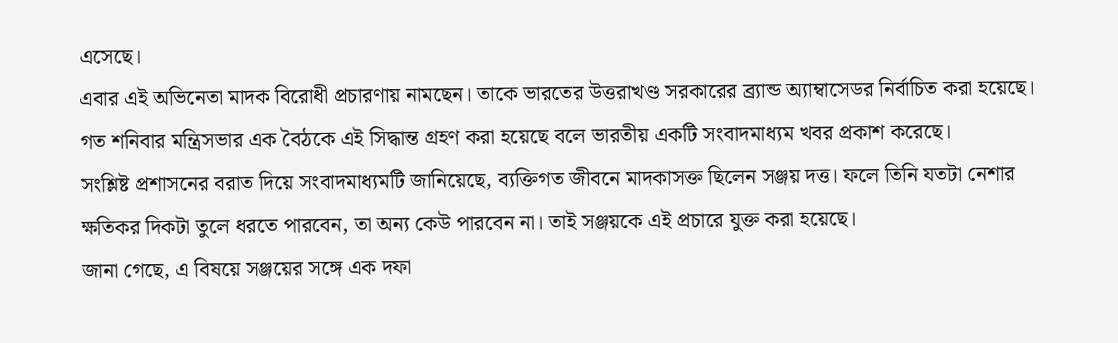এসেছে।
এবার এই অভিনেতা মাদক বিরোধী প্রচারণায় নামছেন। তাকে ভারতের উত্তরাখণ্ড সরকারের ব্র্যান্ড অ্যাম্বাসেডর নির্বাচিত করা হয়েছে। গত শনিবার মন্ত্রিসভার এক বৈঠকে এই সিদ্ধান্ত গ্রহণ করা হয়েছে বলে ভারতীয় একটি সংবাদমাধ্যম খবর প্রকাশ করেছে।
সংশ্লিষ্ট প্রশাসনের বরাত দিয়ে সংবাদমাধ্যমটি জানিয়েছে, ব্যক্তিগত জীবনে মাদকাসক্ত ছিলেন সঞ্জয় দত্ত। ফলে তিনি যতটা নেশার ক্ষতিকর দিকটা তুলে ধরতে পারবেন, তা অন্য কেউ পারবেন না। তাই সঞ্জয়কে এই প্রচারে যুক্ত করা হয়েছে।
জানা গেছে, এ বিষয়ে সঞ্জয়ের সঙ্গে এক দফা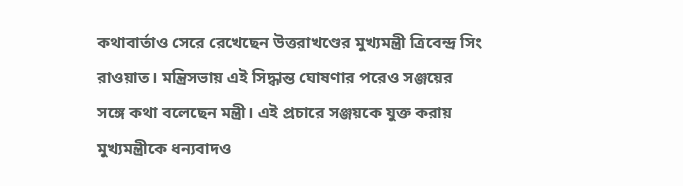কথাবার্তাও সেরে রেখেছেন উত্তরাখণ্ডের মুখ্যমন্ত্রী ত্রিবেন্দ্র সিং রাওয়াত। মন্ত্রিসভায় এই সিদ্ধান্ত ঘোষণার পরেও সঞ্জয়ের সঙ্গে কথা বলেছেন মন্ত্রী। এই প্রচারে সঞ্জয়কে যুক্ত করায় মুখ্যমন্ত্রীকে ধন্যবাদও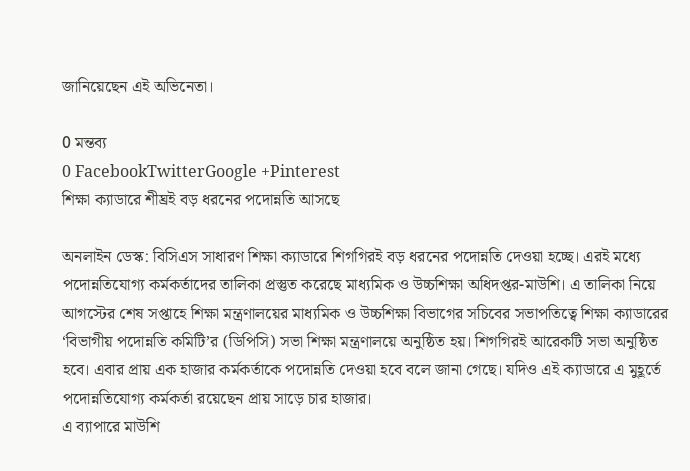জানিয়েছেন এই অভিনেতা।

0 মন্তব্য
0 FacebookTwitterGoogle +Pinterest
শিক্ষা ক্যাডা‌রে শীঘ্রই বড় ধর‌নের প‌দোন্ন‌তি আস‌ছে

অনলাইন ডেস্ক: বিসিএস সাধারণ শিক্ষা ক্যাডারে শিগগিরই বড় ধরনের পদোন্নতি দেওয়া হচ্ছে। এরই মধ্যে পদোন্নতিযোগ্য কর্মকর্তাদের তালিকা প্রস্তুত করেছে মাধ্যমিক ও উচ্চশিক্ষা অধিদপ্তর-মাউশি। এ তালিকা নিয়ে আগস্টের শেষ সপ্তাহে শিক্ষা মন্ত্রণালয়ের মাধ্যমিক ও উচ্চশিক্ষা বিভাগের সচিবের সভাপতিত্বে শিক্ষা ক্যাডারের ‘বিভাগীয় পদোন্নতি কমিটি’র (ডিপিসি) সভা শিক্ষা মন্ত্রণালয়ে অনুষ্ঠিত হয়। শিগগিরই আরেকটি সভা অনুষ্ঠিত হবে। এবার প্রায় এক হাজার কর্মকর্তাকে পদোন্নতি দেওয়া হবে বলে জানা গেছে। যদিও এই ক্যাডারে এ মুহূর্তে পদোন্নতিযোগ্য কর্মকর্তা রয়েছেন প্রায় সাড়ে চার হাজার।
এ ব্যাপারে মাউশি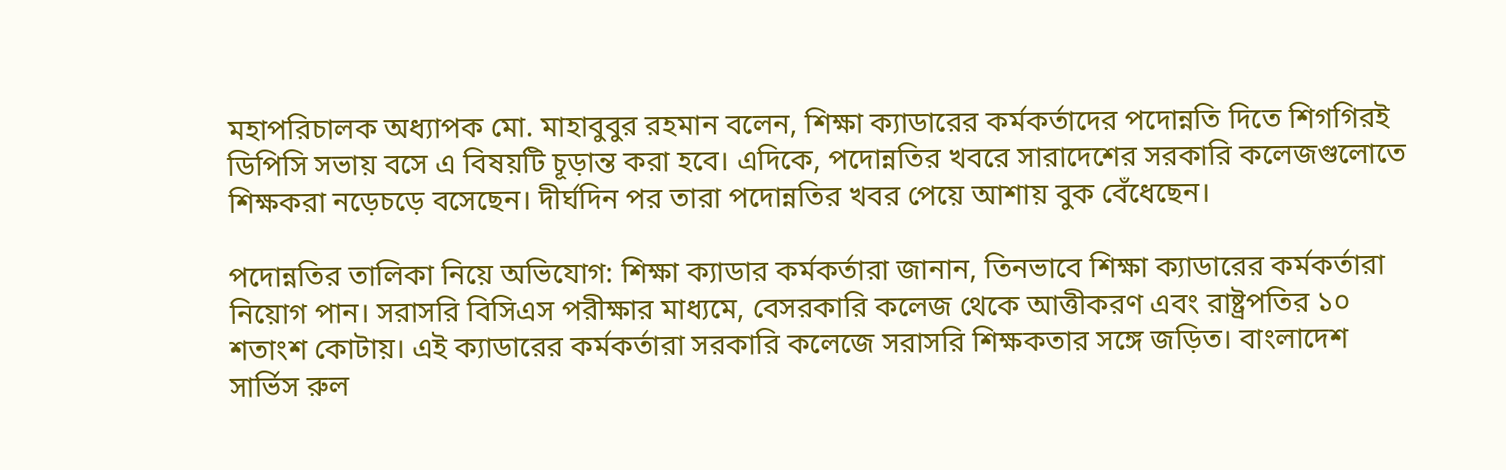মহাপরিচালক অধ্যাপক মো. মাহাবুবুর রহমান বলেন, শিক্ষা ক্যাডারের কর্মকর্তাদের পদোন্নতি দিতে শিগগিরই ডিপিসি সভায় বসে এ বিষয়টি চূড়ান্ত করা হবে। এদিকে, পদোন্নতির খবরে সারাদেশের সরকারি কলেজগুলোতে শিক্ষকরা নড়েচড়ে বসেছেন। দীর্ঘদিন পর তারা পদোন্নতির খবর পেয়ে আশায় বুক বেঁধেছেন।

পদোন্নতির তালিকা নিয়ে অভিযোগ: শিক্ষা ক্যাডার কর্মকর্তারা জানান, তিনভাবে শিক্ষা ক্যাডারের কর্মকর্তারা নিয়োগ পান। সরাসরি বিসিএস পরীক্ষার মাধ্যমে, বেসরকারি কলেজ থেকে আত্তীকরণ এবং রাষ্ট্রপতির ১০ শতাংশ কোটায়। এই ক্যাডারের কর্মকর্তারা সরকারি কলেজে সরাসরি শিক্ষকতার সঙ্গে জড়িত। বাংলাদেশ সার্ভিস রুল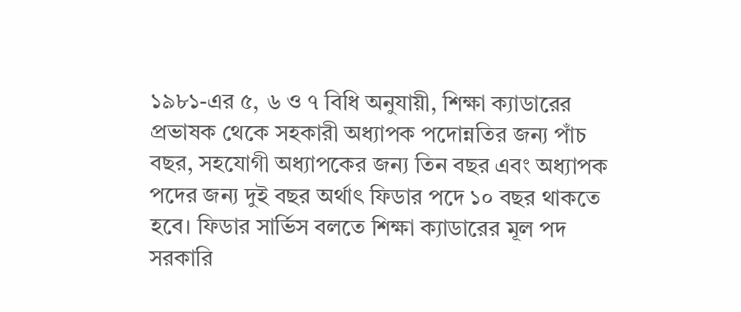১৯৮১-এর ৫, ৬ ও ৭ বিধি অনুযায়ী, শিক্ষা ক্যাডারের প্রভাষক থেকে সহকারী অধ্যাপক পদোন্নতির জন্য পাঁচ বছর, সহযোগী অধ্যাপকের জন্য তিন বছর এবং অধ্যাপক পদের জন্য দুই বছর অর্থাৎ ফিডার পদে ১০ বছর থাকতে হবে। ফিডার সার্ভিস বলতে শিক্ষা ক্যাডারের মূল পদ সরকারি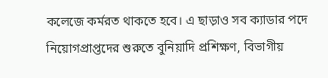কলেজে কর্মরত থাকতে হবে। এ ছাড়াও সব ক্যাডার পদে নিয়োগপ্রাপ্তদের শুরুতে বুনিয়াদি প্রশিক্ষণ, বিভাগীয়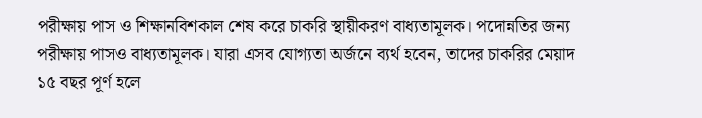পরীক্ষায় পাস ও শিক্ষানবিশকাল শেষ করে চাকরি স্থায়ীকরণ বাধ্যতামূলক। পদোন্নতির জন্য পরীক্ষায় পাসও বাধ্যতামূলক। যারা এসব যোগ্যতা অর্জনে ব্যর্থ হবেন, তাদের চাকরির মেয়াদ ১৫ বছর পূর্ণ হলে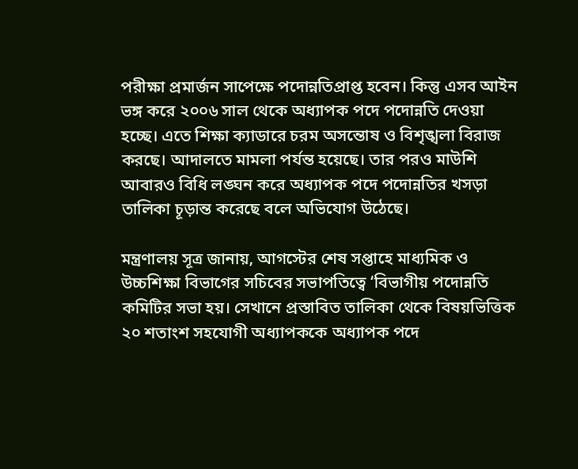পরীক্ষা প্রমার্জন সাপেক্ষে পদোন্নতিপ্রাপ্ত হবেন। কিন্তু এসব আইন ভঙ্গ করে ২০০৬ সাল থেকে অধ্যাপক পদে পদোন্নতি দেওয়া হচ্ছে। এতে শিক্ষা ক্যাডারে চরম অসন্তোষ ও বিশৃঙ্খলা বিরাজ করছে। আদালতে মামলা পর্যন্ত হয়েছে। তার পরও মাউশি আবারও বিধি লঙ্ঘন করে অধ্যাপক পদে পদোন্নতির খসড়া তালিকা চূড়ান্ত করেছে বলে অভিযোগ উঠেছে।

মন্ত্রণালয় সূত্র জানায়, আগস্টের শেষ সপ্তাহে মাধ্যমিক ও উচ্চশিক্ষা বিভাগের সচিবের সভাপতিত্বে ‘বিভাগীয় পদোন্নতি কমিটির সভা হয়। সেখানে প্রস্তাবিত তালিকা থেকে বিষয়ভিত্তিক ২০ শতাংশ সহযোগী অধ্যাপককে অধ্যাপক পদে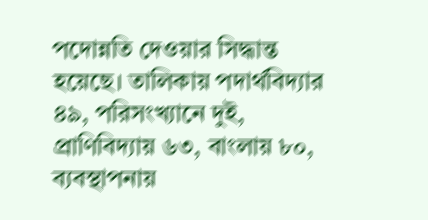পদোন্নতি দেওয়ার সিদ্ধান্ত হয়েছে। তালিকায় পদার্থবিদ্যার ৪৯, পরিসংখ্যানে দুই, প্রাণিবিদ্যায় ৬৩, বাংলায় ৮০, ব্যবস্থাপনায়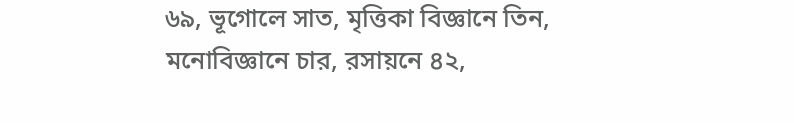৬৯, ভূগোলে সাত, মৃত্তিকা বিজ্ঞানে তিন, মনোবিজ্ঞানে চার, রসায়নে ৪২,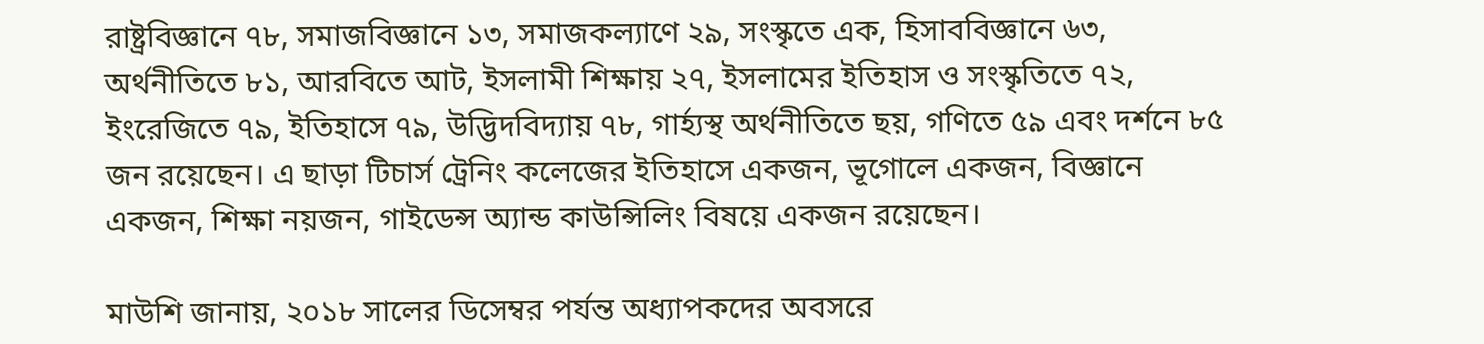রাষ্ট্রবিজ্ঞানে ৭৮, সমাজবিজ্ঞানে ১৩, সমাজকল্যাণে ২৯, সংস্কৃতে এক, হিসাববিজ্ঞানে ৬৩, অর্থনীতিতে ৮১, আরবিতে আট, ইসলামী শিক্ষায় ২৭, ইসলামের ইতিহাস ও সংস্কৃতিতে ৭২, ইংরেজিতে ৭৯, ইতিহাসে ৭৯, উদ্ভিদবিদ্যায় ৭৮, গার্হ্যস্থ অর্থনীতিতে ছয়, গণিতে ৫৯ এবং দর্শনে ৮৫ জন রয়েছেন। এ ছাড়া টিচার্স ট্রেনিং কলেজের ইতিহাসে একজন, ভূগোলে একজন, বিজ্ঞানে একজন, শিক্ষা নয়জন, গাইডেন্স অ্যান্ড কাউন্সিলিং বিষয়ে একজন রয়েছেন।

মাউশি জানায়, ২০১৮ সালের ডিসেম্বর পর্যন্ত অধ্যাপকদের অবসরে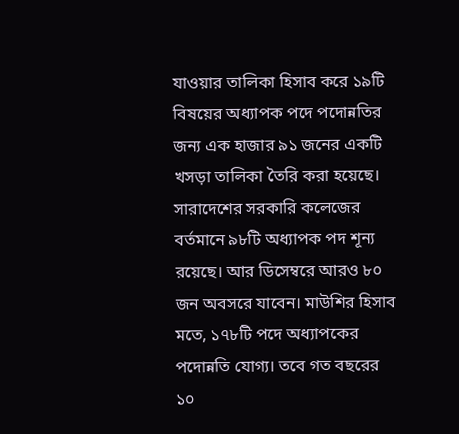যাওয়ার তালিকা হিসাব করে ১৯টি বিষয়ের অধ্যাপক পদে পদোন্নতির জন্য এক হাজার ৯১ জনের একটি খসড়া তালিকা তৈরি করা হয়েছে। সারাদেশের সরকারি কলেজের বর্তমানে ৯৮টি অধ্যাপক পদ শূন্য রয়েছে। আর ডিসেম্বরে আরও ৮০ জন অবসরে যাবেন। মাউশির হিসাব মতে, ১৭৮টি পদে অধ্যাপকের পদোন্নতি যোগ্য। তবে গত বছরের ১০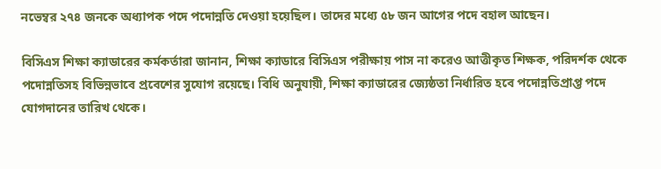নভেম্বর ২৭৪ জনকে অধ্যাপক পদে পদোন্নতি দেওয়া হয়েছিল। তাদের মধ্যে ৫৮ জন আগের পদে বহাল আছেন।

বিসিএস শিক্ষা ক্যাডারের কর্মকর্তারা জানান, শিক্ষা ক্যাডারে বিসিএস পরীক্ষায় পাস না করেও আত্তীকৃত শিক্ষক, পরিদর্শক থেকে পদোন্নতিসহ বিভিন্নভাবে প্রবেশের সুযোগ রয়েছে। বিধি অনুযায়ী, শিক্ষা ক্যাডারের জ্যেষ্ঠতা নির্ধারিত হবে পদোন্নতিপ্রাপ্ত পদে যোগদানের তারিখ থেকে।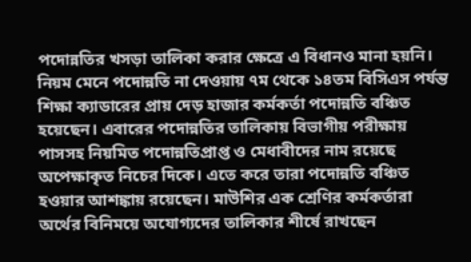পদোন্নতির খসড়া তালিকা করার ক্ষেত্রে এ বিধানও মানা হয়নি। নিয়ম মেনে পদোন্নতি না দেওয়ায় ৭ম থেকে ১৪তম বিসিএস পর্যন্ত শিক্ষা ক্যাডারের প্রায় দেড় হাজার কর্মকর্তা পদোন্নতি বঞ্চিত হয়েছেন। এবারের পদোন্নতির তালিকায় বিভাগীয় পরীক্ষায় পাসসহ নিয়মিত পদোন্নতিপ্রাপ্ত ও মেধাবীদের নাম রয়েছে অপেক্ষাকৃত নিচের দিকে। এতে করে তারা পদোন্নতি বঞ্চিত হওয়ার আশঙ্কায় রয়েছেন। মাউশির এক শ্রেণির কর্মকর্তারা অর্থের বিনিময়ে অযোগ্যদের তালিকার শীর্ষে রাখছেন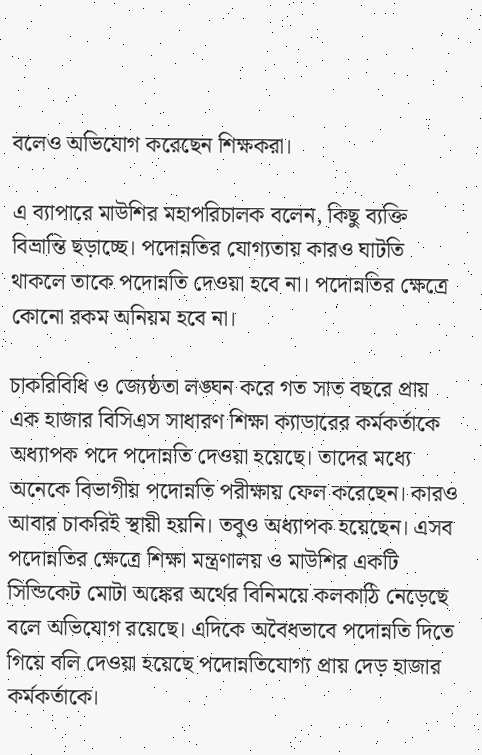বলেও অভিযোগ করেছেন শিক্ষকরা।

এ ব্যাপারে মাউশির মহাপরিচালক বলেন, কিছু ব্যক্তি বিভ্রান্তি ছড়াচ্ছে। পদোন্নতির যোগ্যতায় কারও ঘাটতি থাকলে তাকে পদোন্নতি দেওয়া হবে না। পদোন্নতির ক্ষেত্রে কোনো রকম অনিয়ম হবে না।

চাকরিবিধি ও জ্যেষ্ঠতা লঙ্ঘন করে গত সাত বছরে প্রায় এক হাজার বিসিএস সাধারণ শিক্ষা ক্যাডারের কর্মকর্তাকে অধ্যাপক পদে পদোন্নতি দেওয়া হয়েছে। তাদের মধ্যে অনেকে বিভাগীয় পদোন্নতি পরীক্ষায় ফেল করেছেন। কারও আবার চাকরিই স্থায়ী হয়নি। তবুও অধ্যাপক হয়েছেন। এসব পদোন্নতির ক্ষেত্রে শিক্ষা মন্ত্রণালয় ও মাউশির একটি সিন্ডিকেট মোটা অঙ্কের অর্থের বিনিময়ে কলকাঠি নেড়েছে বলে অভিযোগ রয়েছে। এদিকে অবৈধভাবে পদোন্নতি দিতে গিয়ে বলি দেওয়া হয়েছে পদোন্নতিযোগ্য প্রায় দেড় হাজার কর্মকর্তাকে।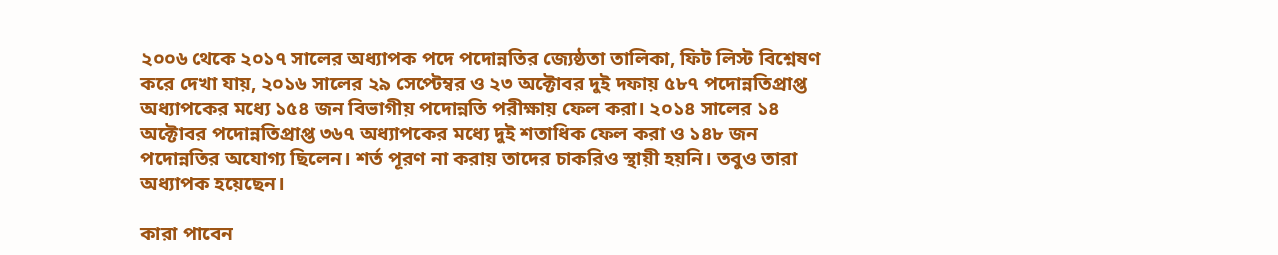২০০৬ থেকে ২০১৭ সালের অধ্যাপক পদে পদোন্নতির জ্যেষ্ঠতা তালিকা, ফিট লিস্ট বিশ্নেষণ করে দেখা যায়, ২০১৬ সালের ২৯ সেপ্টেম্বর ও ২৩ অক্টোবর দুই দফায় ৫৮৭ পদোন্নতিপ্রাপ্ত অধ্যাপকের মধ্যে ১৫৪ জন বিভাগীয় পদোন্নতি পরীক্ষায় ফেল করা। ২০১৪ সালের ১৪ অক্টোবর পদোন্নতিপ্রাপ্ত ৩৬৭ অধ্যাপকের মধ্যে দুই শতাধিক ফেল করা ও ১৪৮ জন পদোন্নতির অযোগ্য ছিলেন। শর্ত পূরণ না করায় তাদের চাকরিও স্থায়ী হয়নি। তবুও তারা অধ্যাপক হয়েছেন।

কারা পাবেন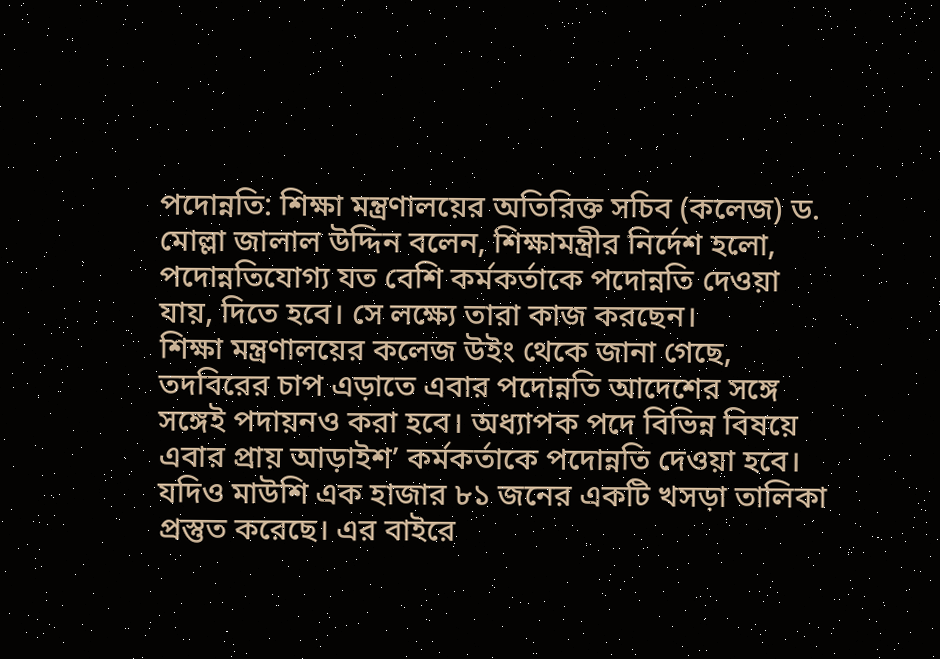পদোন্নতি: শিক্ষা মন্ত্রণালয়ের অতিরিক্ত সচিব (কলেজ) ড. মোল্লা জালাল উদ্দিন বলেন, শিক্ষামন্ত্রীর নির্দেশ হলো, পদোন্নতিযোগ্য যত বেশি কর্মকর্তাকে পদোন্নতি দেওয়া যায়, দিতে হবে। সে লক্ষ্যে তারা কাজ করছেন।
শিক্ষা মন্ত্রণালয়ের কলেজ উইং থেকে জানা গেছে, তদবিরের চাপ এড়াতে এবার পদোন্নতি আদেশের সঙ্গে সঙ্গেই পদায়নও করা হবে। অধ্যাপক পদে বিভিন্ন বিষয়ে এবার প্রায় আড়াইশ’ কর্মকর্তাকে পদোন্নতি দেওয়া হবে। যদিও মাউশি এক হাজার ৮১ জনের একটি খসড়া তালিকা প্রস্তুত করেছে। এর বাইরে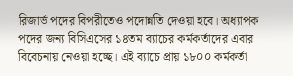রিজার্ভ পদের বিপরীতেও পদোন্নতি দেওয়া হবে। অধ্যাপক পদের জন্য বিসিএসের ১৪তম ব্যাচের কর্মকর্তাদের এবার বিবেচনায় নেওয়া হচ্ছে। এই ব্যাচে প্রায় ১৮০০ কর্মকর্তা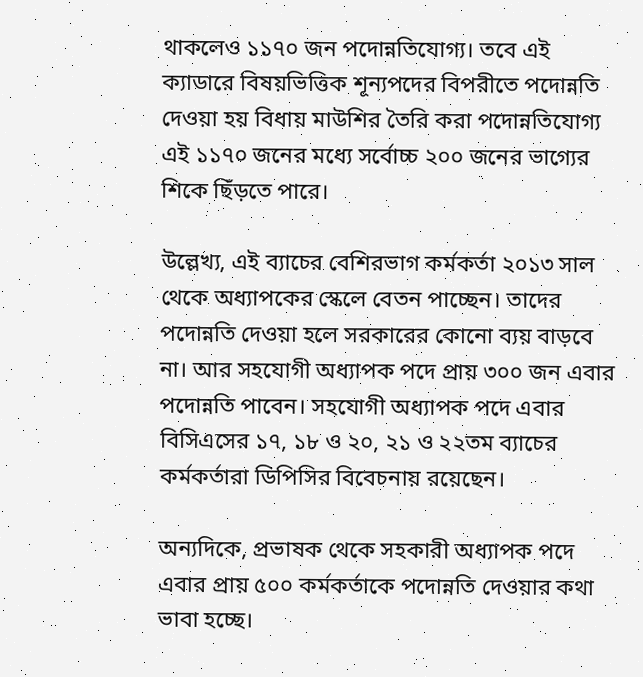থাকলেও ১১৭০ জন পদোন্নতিযোগ্য। তবে এই ক্যাডারে বিষয়ভিত্তিক শূন্যপদের বিপরীতে পদোন্নতি দেওয়া হয় বিধায় মাউশির তৈরি করা পদোন্নতিযোগ্য এই ১১৭০ জনের মধ্যে সর্বোচ্চ ২০০ জনের ভাগ্যের শিকে ছিঁড়তে পারে।

উল্লেখ্য, এই ব্যাচের বেশিরভাগ কর্মকর্তা ২০১৩ সাল থেকে অধ্যাপকের স্কেলে বেতন পাচ্ছেন। তাদের পদোন্নতি দেওয়া হলে সরকারের কোনো ব্যয় বাড়বে না। আর সহযোগী অধ্যাপক পদে প্রায় ৩০০ জন এবার পদোন্নতি পাবেন। সহযোগী অধ্যাপক পদে এবার বিসিএসের ১৭, ১৮ ও ২০, ২১ ও ২২তম ব্যাচের কর্মকর্তারা ডিপিসির বিবেচনায় রয়েছেন।

অন্যদিকে, প্রভাষক থেকে সহকারী অধ্যাপক পদে এবার প্রায় ৫০০ কর্মকর্তাকে পদোন্নতি দেওয়ার কথা ভাবা হচ্ছে।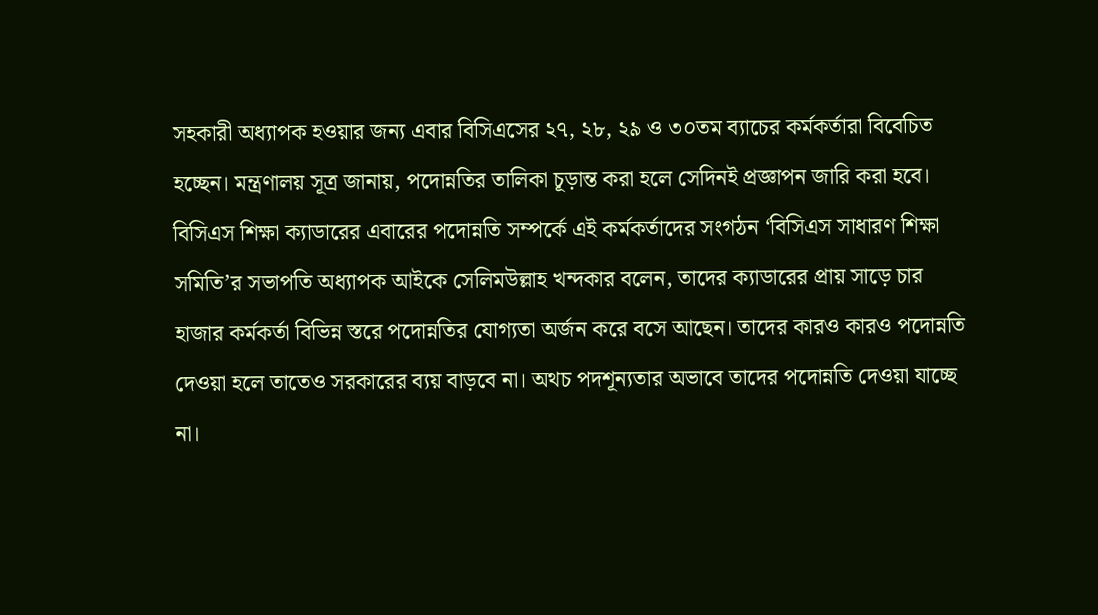সহকারী অধ্যাপক হওয়ার জন্য এবার বিসিএসের ২৭, ২৮, ২৯ ও ৩০তম ব্যাচের কর্মকর্তারা বিবেচিত হচ্ছেন। মন্ত্রণালয় সূত্র জানায়, পদোন্নতির তালিকা চূড়ান্ত করা হলে সেদিনই প্রজ্ঞাপন জারি করা হবে।
বিসিএস শিক্ষা ক্যাডারের এবারের পদোন্নতি সম্পর্কে এই কর্মকর্তাদের সংগঠন ‘বিসিএস সাধারণ শিক্ষা সমিতি’র সভাপতি অধ্যাপক আইকে সেলিমউল্লাহ খন্দকার বলেন, তাদের ক্যাডারের প্রায় সাড়ে চার হাজার কর্মকর্তা বিভিন্ন স্তরে পদোন্নতির যোগ্যতা অর্জন করে বসে আছেন। তাদের কারও কারও পদোন্নতি দেওয়া হলে তাতেও সরকারের ব্যয় বাড়বে না। অথচ পদশূন্যতার অভাবে তাদের পদোন্নতি দেওয়া যাচ্ছে না।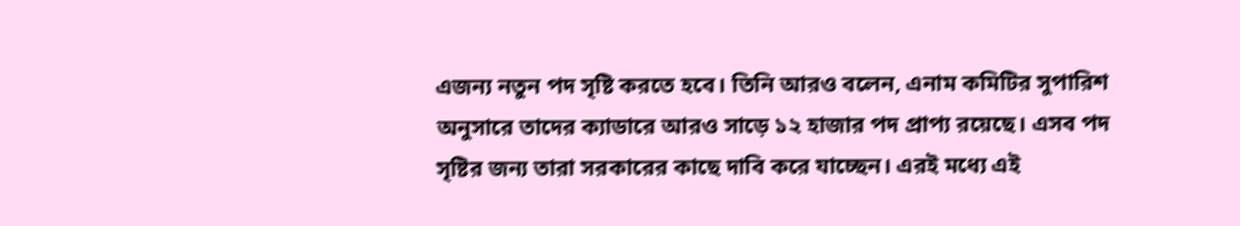এজন্য নতুন পদ সৃষ্টি করতে হবে। তিনি আরও বলেন, এনাম কমিটির সুপারিশ অনুসারে তাদের ক্যাডারে আরও সাড়ে ১২ হাজার পদ প্রাপ্য রয়েছে। এসব পদ সৃষ্টির জন্য তারা সরকারের কাছে দাবি করে যাচ্ছেন। এরই মধ্যে এই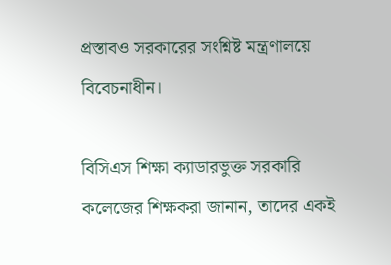প্রস্তাবও সরকারের সংশ্নিষ্ট মন্ত্রণালয়ে বিবেচনাধীন।

বিসিএস শিক্ষা ক্যাডারভুক্ত সরকারি কলেজের শিক্ষকরা জানান, তাদের একই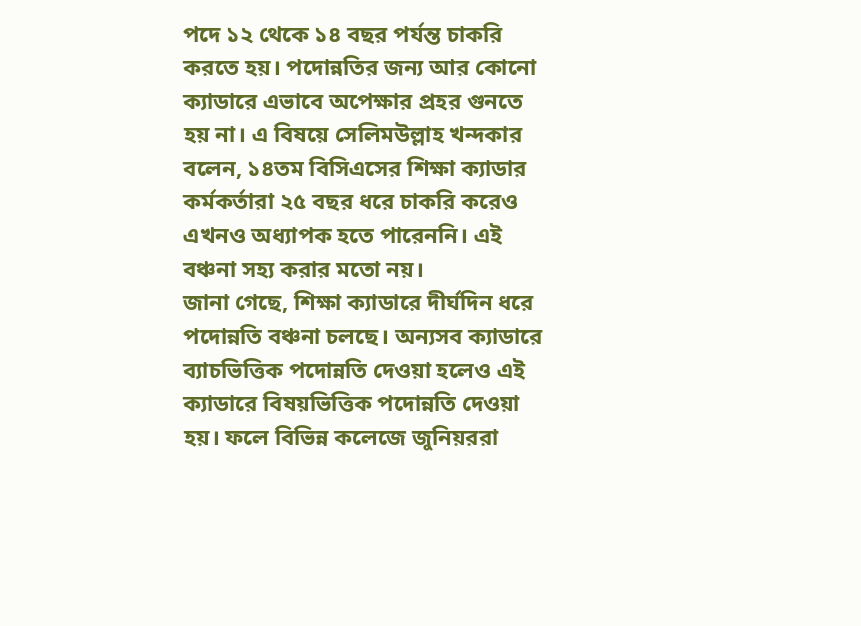পদে ১২ থেকে ১৪ বছর পর্যন্ত চাকরি করতে হয়। পদোন্নতির জন্য আর কোনো ক্যাডারে এভাবে অপেক্ষার প্রহর গুনতে হয় না। এ বিষয়ে সেলিমউল্লাহ খন্দকার বলেন, ১৪তম বিসিএসের শিক্ষা ক্যাডার কর্মকর্তারা ২৫ বছর ধরে চাকরি করেও এখনও অধ্যাপক হতে পারেননি। এই বঞ্চনা সহ্য করার মতো নয়।
জানা গেছে, শিক্ষা ক্যাডারে দীর্ঘদিন ধরে পদোন্নতি বঞ্চনা চলছে। অন্যসব ক্যাডারে ব্যাচভিত্তিক পদোন্নতি দেওয়া হলেও এই ক্যাডারে বিষয়ভিত্তিক পদোন্নতি দেওয়া হয়। ফলে বিভিন্ন কলেজে জুনিয়ররা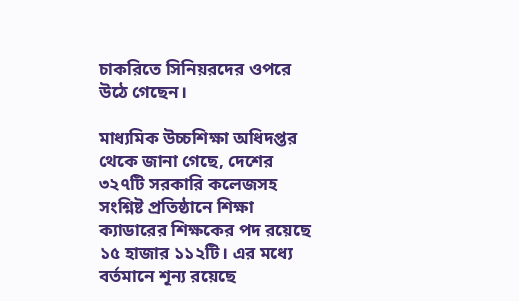চাকরিতে সিনিয়রদের ওপরে উঠে গেছেন।

মাধ্যমিক উচ্চশিক্ষা অধিদপ্তর থেকে জানা গেছে, দেশের ৩২৭টি সরকারি কলেজসহ সংশ্নিষ্ট প্রতিষ্ঠানে শিক্ষা ক্যাডারের শিক্ষকের পদ রয়েছে ১৫ হাজার ১১২টি। এর মধ্যে বর্তমানে শূন্য রয়েছে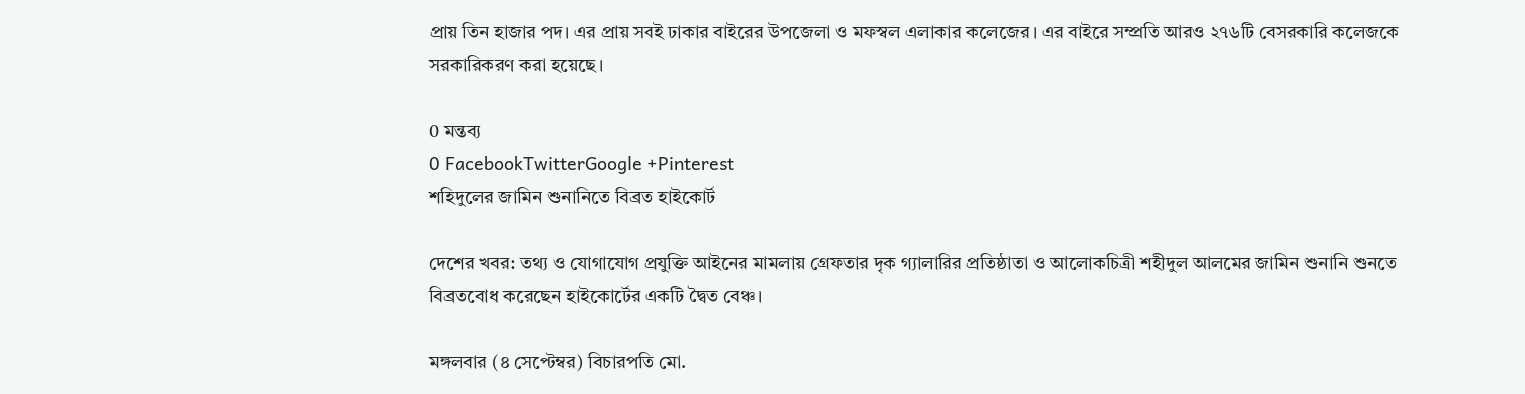প্রায় তিন হাজার পদ। এর প্রায় সবই ঢাকার বাইরের উপজেলা ও মফস্বল এলাকার কলেজের। এর বাইরে সম্প্রতি আরও ২৭৬টি বেসরকারি কলেজকে সরকারিকরণ করা হয়েছে।

0 মন্তব্য
0 FacebookTwitterGoogle +Pinterest
শহিদুলের জামিন শুনানিতে বিব্রত হাইকোর্ট

দেশের খবর: তথ্য ও যোগাযোগ প্রযুক্তি আইনের মামলায় গ্রেফতার দৃক গ্যালারির প্রতিষ্ঠাতা ও আলোকচিত্রী শহীদুল আলমের জামিন শুনানি শুনতে বিব্রতবোধ করেছেন হাইকোর্টের একটি দ্বৈত বেঞ্চ।

মঙ্গলবার (৪ সেপ্টেম্বর) বিচারপতি মো.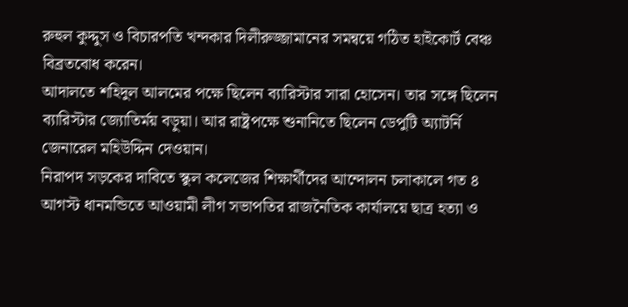রুহুল কুদ্দুস ও বিচারপতি খন্দকার দিলীরুজ্জামানের সমন্বয়ে গঠিত হাইকোর্ট বেঞ্চ বিব্রতবোধ করেন।
আদালতে শহিদুল আলমের পক্ষে ছিলেন ব্যারিস্টার সারা হোসেন। তার সঙ্গে ছিলেন ব্যারিস্টার জ্যোতির্ময় বড়ুয়া। আর রাষ্ট্রপক্ষে শুনানিতে ছিলেন ডেপুটি অ্যাটর্নি জেনারেল মহিউদ্দিন দেওয়ান।
নিরাপদ সড়কের দাবিতে স্কুল কলেজের শিক্ষার্থীদের আন্দোলন চলাকালে গত ৪ আগস্ট ধানমন্ডিতে আওয়ামী লীগ সভাপতির রাজনৈতিক কার্যালয়ে ছাত্র হত্যা ও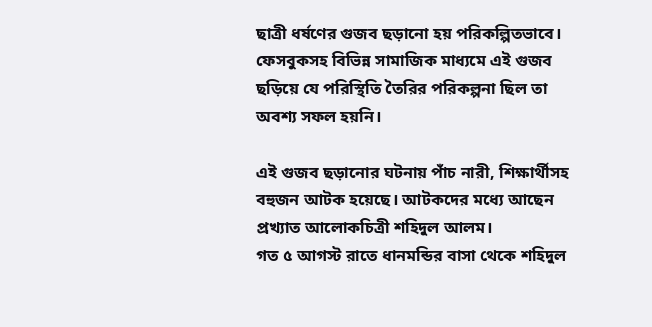ছাত্রী ধর্ষণের গুজব ছড়ানো হয় পরিকল্পিতভাবে। ফেসবুকসহ বিভিন্ন সামাজিক মাধ্যমে এই গুজব ছড়িয়ে যে পরিস্থিতি তৈরির পরিকল্পনা ছিল তা অবশ্য সফল হয়নি।

এই গুজব ছড়ানোর ঘটনায় পাঁচ নারী, শিক্ষার্থীসহ বহুজন আটক হয়েছে। আটকদের মধ্যে আছেন প্রখ্যাত আলোকচিত্রী শহিদুল আলম।
গত ৫ আগস্ট রা‌তে ধানমন্ডির বাসা থেকে শ‌হিদুল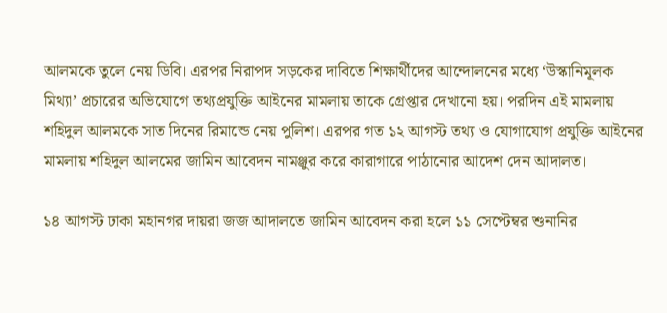আলম‌কে তুলে নেয় ডিবি। এরপর নিরাপদ সড়কের দাবিতে শিক্ষার্থীদের আন্দোলনের মধ্যে ‘উস্কানিমূলক মিথ্যা’ প্রচারের অভিযোগে তথ্যপ্রযুক্তি আইনের মামলায় তাকে গ্রেপ্তার দেখা‌নো হয়। প‌রদিন এই মামলায় শহিদুল আলমকে সাত দিনের রিমান্ডে নেয় পুলিশ। এরপর গত ১২ আগস্ট তথ্য ও যোগাযোগ প্রযুক্তি আইনের মামলায় শহিদুল আলমের জা‌মিন আবেদন নামঞ্জুর ক‌রে কারাগারে পাঠানোর আদেশ দেন আদালত।

১৪ আগস্ট ঢাকা মহানগর দায়রা জজ আদালতে জামিন আবেদন করা হলে ১১ সেপ্টেম্বর শুনানির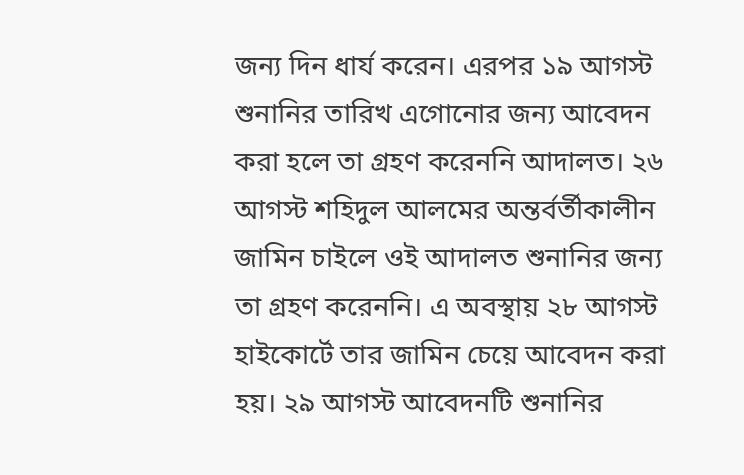জন্য দিন ধার্য করেন। এরপর ১৯ আগস্ট শুনানির তারিখ এগোনোর জন্য আবেদন করা হলে তা গ্রহণ করেননি আদালত। ২৬ আগস্ট শহিদুল আলমের অন্তর্বর্তীকালীন জামিন চাইলে ওই আদালত শুনানির জন্য তা গ্রহণ করেননি। এ অবস্থায় ২৮ আগস্ট হাইকোর্টে তার জামিন চেয়ে আবেদন করা হয়। ২৯ আগস্ট আবেদনটি শুনানির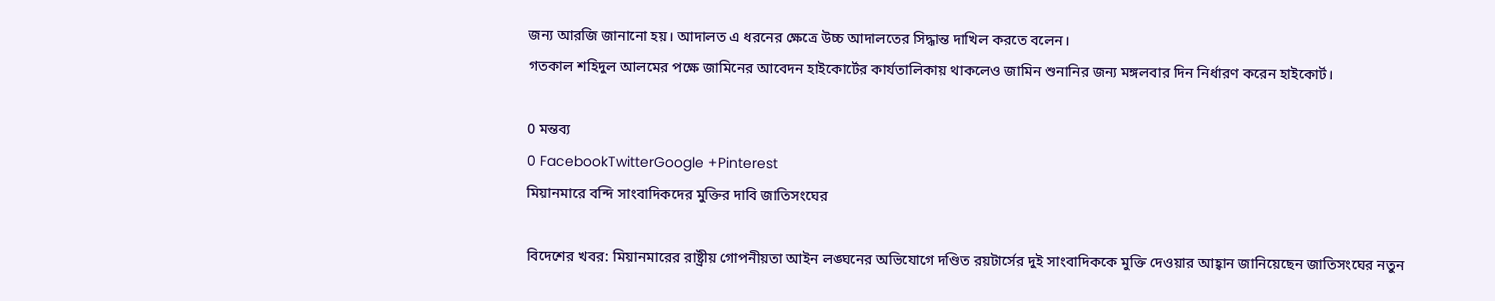জন্য আরজি জানানো হয়। আদালত এ ধরনের ক্ষেত্রে উচ্চ আদালতের সিদ্ধান্ত দাখিল করতে বলেন।
গতকাল শহিদুল আলমের পক্ষে জামিনের আবেদন হাইকোর্টের কার্যতালিকায় থাকলেও জামিন শুনানির জন্য মঙ্গলবার দিন নির্ধারণ করেন হাইকোর্ট।

0 মন্তব্য
0 FacebookTwitterGoogle +Pinterest
মিয়ানমারে বন্দি সাংবাদিকদের মুক্তির দাবি জাতিসংঘের

বিদেশের খবর: মিয়ানমারের রাষ্ট্রীয় গোপনীয়তা আইন লঙ্ঘনের অভিযোগে দণ্ডিত রয়টার্সের দুই সাংবাদিককে মুক্তি দেওয়ার আহ্বান জানিয়েছেন জাতিসংঘের নতুন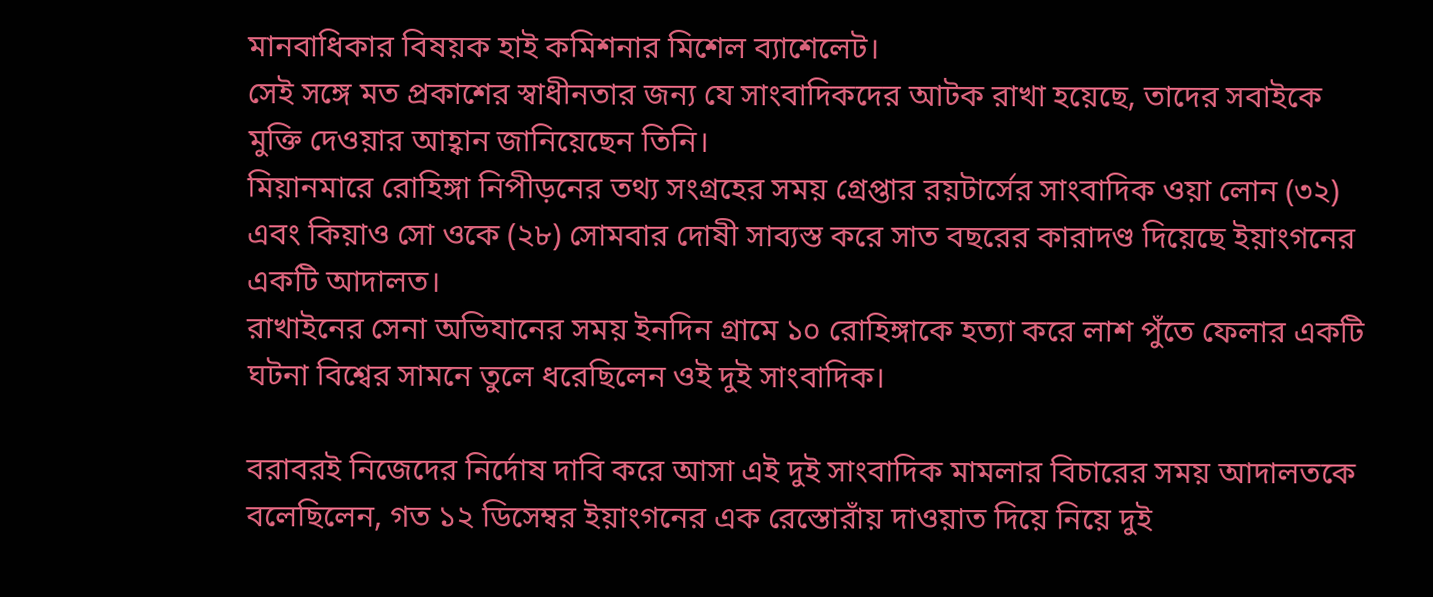মানবাধিকার বিষয়ক হাই কমিশনার মিশেল ব্যাশেলেট।
সেই সঙ্গে মত প্রকাশের স্বাধীনতার জন্য যে সাংবাদিকদের আটক রাখা হয়েছে, তাদের সবাইকে মুক্তি দেওয়ার আহ্বান জানিয়েছেন তিনি।
মিয়ানমারে রোহিঙ্গা নিপীড়নের তথ্য সংগ্রহের সময় গ্রেপ্তার রয়টার্সের সাংবাদিক ওয়া লোন (৩২) এবং কিয়াও সো ওকে (২৮) সোমবার দোষী সাব্যস্ত করে সাত বছরের কারাদণ্ড দিয়েছে ইয়াংগনের একটি আদালত।
রাখাইনের সেনা অভিযানের সময় ইনদিন গ্রামে ১০ রোহিঙ্গাকে হত্যা করে লাশ পুঁতে ফেলার একটি ঘটনা বিশ্বের সামনে তুলে ধরেছিলেন ওই দুই সাংবাদিক।

বরাবরই নিজেদের নির্দোষ দাবি করে আসা এই দুই সাংবাদিক মামলার বিচারের সময় আদালতকে বলেছিলেন, গত ১২ ডিসেম্বর ইয়াংগনের এক রেস্তোরাঁয় দাওয়াত দিয়ে নিয়ে দুই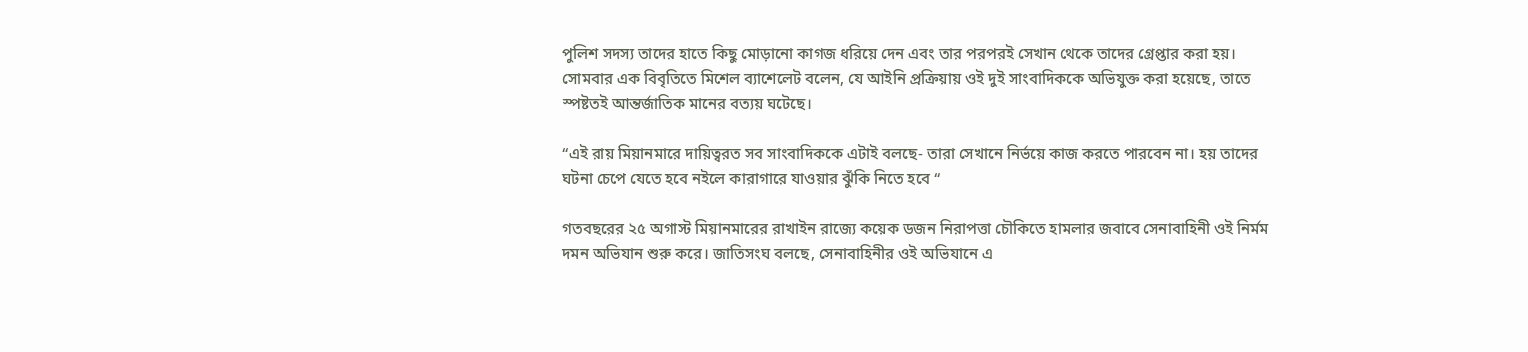পুলিশ সদস্য তাদের হাতে কিছু মোড়ানো কাগজ ধরিয়ে দেন এবং তার পরপরই সেখান থেকে তাদের গ্রেপ্তার করা হয়।
সোমবার এক বিবৃতিতে মিশেল ব্যাশেলেট বলেন, যে আইনি প্রক্রিয়ায় ওই দুই সাংবাদিককে অভিযুক্ত করা হয়েছে, তাতে স্পষ্টতই আন্তর্জাতিক মানের বত্যয় ঘটেছে।

“এই রায় মিয়ানমারে দায়িত্বরত সব সাংবাদিককে এটাই বলছে- তারা সেখানে নির্ভয়ে কাজ করতে পারবেন না। হয় তাদের ঘটনা চেপে যেতে হবে নইলে কারাগারে যাওয়ার ঝুঁকি নিতে হবে “

গতবছরের ২৫ অগাস্ট মিয়ানমারের রাখাইন রাজ্যে কয়েক ডজন নিরাপত্তা চৌকিতে হামলার জবাবে সেনাবাহিনী ওই নির্মম দমন অভিযান শুরু করে। জাতিসংঘ বলছে, সেনাবাহিনীর ওই অভিযানে এ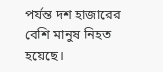পর্যন্ত দশ হাজারের বেশি মানুষ নিহত হয়েছে।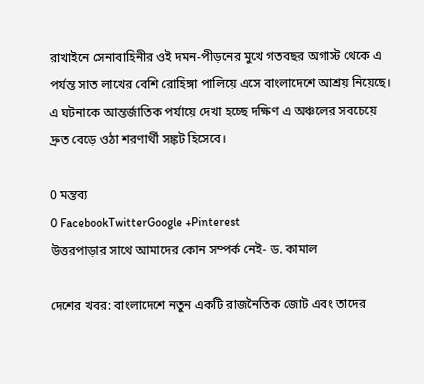রাখাইনে সেনাবাহিনীর ওই দমন-পীড়নের মুখে গতবছর অগাস্ট থেকে এ পর্যন্ত সাত লাখের বেশি রোহিঙ্গা পালিয়ে এসে বাংলাদেশে আশ্রয় নিয়েছে। এ ঘটনাকে আন্তর্জাতিক পর্যায়ে দেখা হচ্ছে দক্ষিণ এ অঞ্চলের সবচেয়ে দ্রুত বেড়ে ওঠা শরণার্থী সঙ্কট হিসেবে।

0 মন্তব্য
0 FacebookTwitterGoogle +Pinterest
উত্তরপাড়ার সাথে আমাদের কোন সম্পর্ক নেই- ড. কামাল

দেশের খবর: বাংলাদেশে নতুন একটি রাজনৈতিক জোট এবং তাদের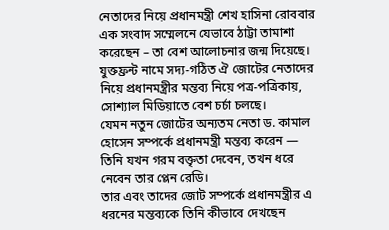নেতাদের নিয়ে প্রধানমন্ত্রী শেখ হাসিনা রোববার এক সংবাদ সম্মেলনে যেভাবে ঠাট্টা তামাশা করেছেন – তা বেশ আলোচনার জন্ম দিয়েছে।
যুক্তফ্রন্ট নামে সদ্য-গঠিত ঐ জোটের নেতাদের নিয়ে প্রধানমন্ত্রীর মন্তব্য নিয়ে পত্র-পত্রিকায়, সোশ্যাল মিডিয়াতে বেশ চর্চা চলছে।
যেমন নতুন জোটের অন্যতম নেতা ড. কামাল হোসেন সম্পর্কে প্রধানমন্ত্রী মন্তব্য করেন — তিনি যখন গরম বক্তৃতা দেবেন, তখন ধরে নেবেন তার প্লেন রেডি।
তার এবং তাদের জোট সম্পর্কে প্রধানমন্ত্রীর এ ধরনের মন্তব্যকে তিনি কীভাবে দেখছেন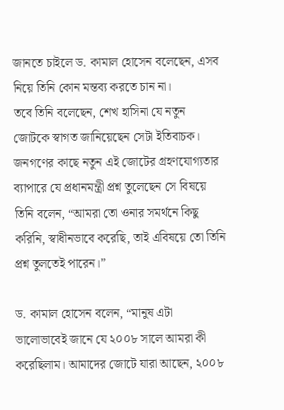জানতে চাইলে ড. কামাল হোসেন বলেছেন, এসব নিয়ে তিনি কোন মন্তব্য করতে চান না।
তবে তিনি বলেছেন, শেখ হাসিনা যে নতুন জোটকে স্বাগত জানিয়েছেন সেটা ইতিবাচক।
জনগণের কাছে নতুন এই জোটের গ্রহণযোগ্যতার ব্যাপারে যে প্রধানমন্ত্রী প্রশ্ন তুলেছেন সে বিষয়ে তিনি বলেন, “আমরা তো ওনার সমর্থনে কিছু করিনি, স্বাধীনভাবে করেছি, তাই এবিষয়ে তো তিনি প্রশ্ন তুলতেই পারেন।”

ড. কামাল হোসেন বলেন, “মানুষ এটা ভালোভাবেই জানে যে ২০০৮ সালে আমরা কী করেছিলাম। আমাদের জোটে যারা আছেন, ২০০৮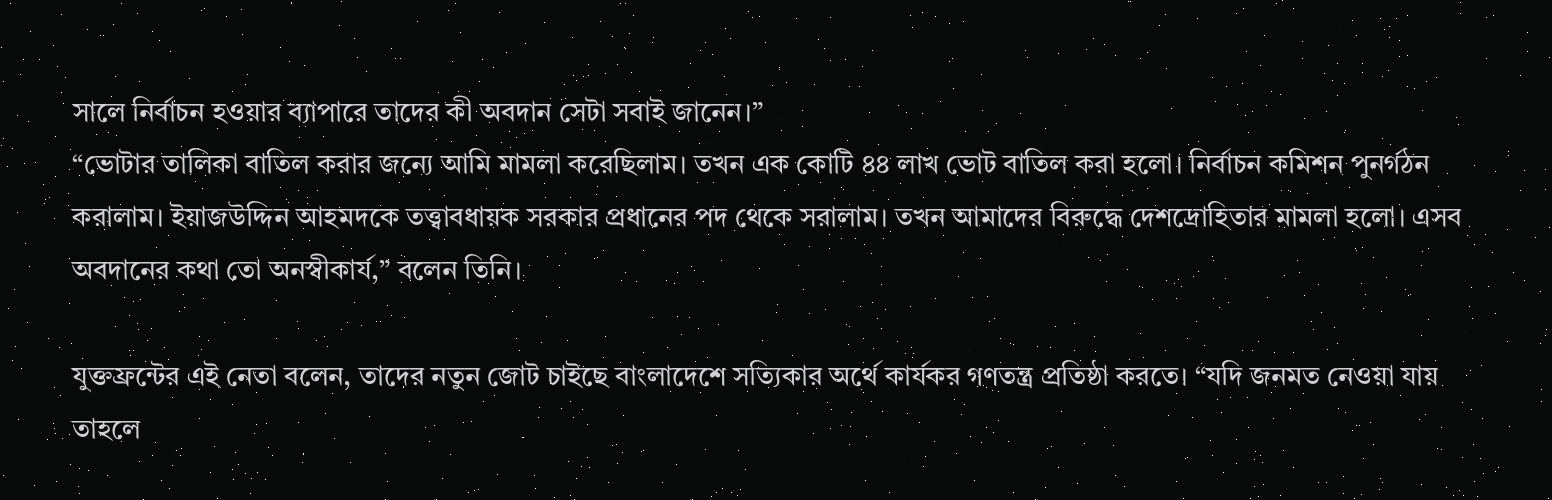সালে নির্বাচন হওয়ার ব্যাপারে তাদের কী অবদান সেটা সবাই জানেন।”
“ভোটার তালিকা বাতিল করার জন্যে আমি মামলা করেছিলাম। তখন এক কোটি ৪৪ লাখ ভোট বাতিল করা হলো। নির্বাচন কমিশন পুনর্গঠন করালাম। ইয়াজউদ্দিন আহমদকে তত্ত্বাবধায়ক সরকার প্রধানের পদ থেকে সরালাম। তখন আমাদের বিরুদ্ধে দেশদ্রোহিতার মামলা হলো। এসব অবদানের কথা তো অনস্বীকার্য,” বলেন তিনি।

যুক্তফ্রন্টের এই নেতা বলেন, তাদের নতুন জোট চাইছে বাংলাদেশে সত্যিকার অর্থে কার্যকর গণতন্ত্র প্রতিষ্ঠা করতে। “যদি জনমত নেওয়া যায় তাহলে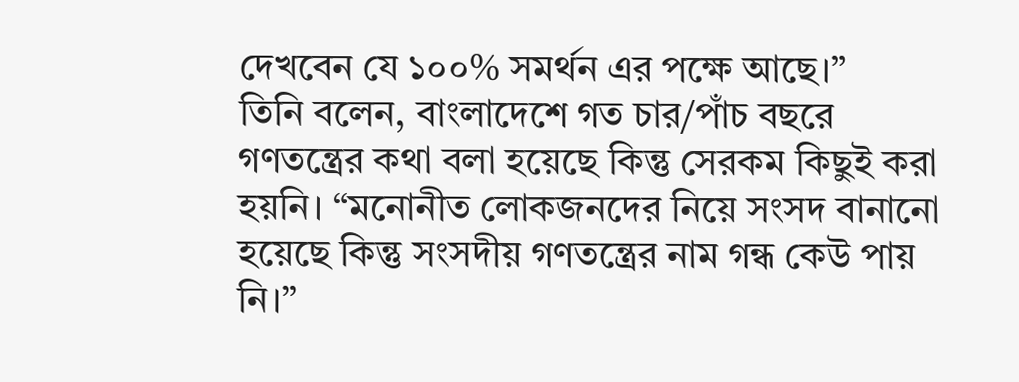দেখবেন যে ১০০% সমর্থন এর পক্ষে আছে।”
তিনি বলেন, বাংলাদেশে গত চার/পাঁচ বছরে গণতন্ত্রের কথা বলা হয়েছে কিন্তু সেরকম কিছুই করা হয়নি। “মনোনীত লোকজনদের নিয়ে সংসদ বানানো হয়েছে কিন্তু সংসদীয় গণতন্ত্রের নাম গন্ধ কেউ পায় নি।”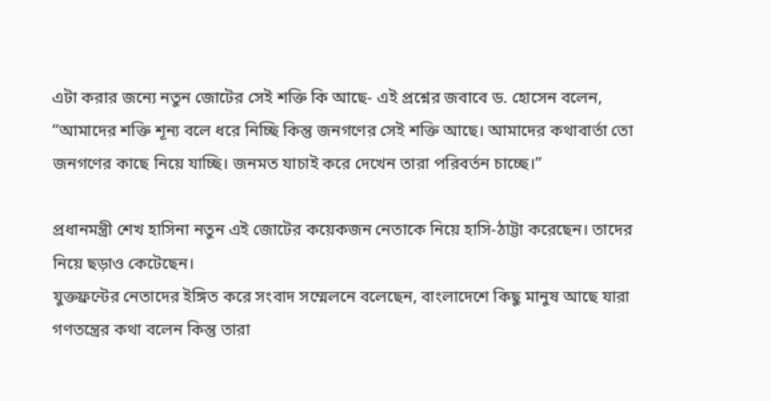এটা করার জন্যে নতুন জোটের সেই শক্তি কি আছে- এই প্রশ্নের জবাবে ড. হোসেন বলেন, “আমাদের শক্তি শূন্য বলে ধরে নিচ্ছি কিন্তু জনগণের সেই শক্তি আছে। আমাদের কথাবার্তা তো জনগণের কাছে নিয়ে যাচ্ছি। জনমত যাচাই করে দেখেন তারা পরিবর্তন চাচ্ছে।”

প্রধানমন্ত্রী শেখ হাসিনা নতুন এই জোটের কয়েকজন নেতাকে নিয়ে হাসি-ঠাট্টা করেছেন। তাদের নিয়ে ছড়াও কেটেছেন।
যুক্তফ্রন্টের নেতাদের ইঙ্গিত করে সংবাদ সম্মেলনে বলেছেন, বাংলাদেশে কিছু মানুষ আছে যারা গণতন্ত্রের কথা বলেন কিন্তু তারা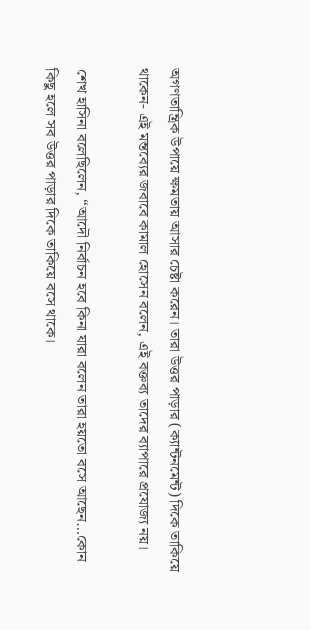অগণতান্ত্রিক উপায়ে ক্ষমতায় আসার চেষ্টা করেন। তারা উত্তর পাড়ার (ক্যান্টনমেন্ট) দিকে তাকিয়ে থাকেন- এই মন্তব্যের জবাবে কামাল হোসেন বলেন, এই বক্তব্য তাদের ব্যাপারে প্রযোজ্য নয়।

শেখ হাসিনা বলেছিলেন, “আদৌ নির্বাচন হবে কিনা যারা বলেন তারা হয়তো বসে আছেন…কোন কিছু হলে সব উত্তর পাড়ার দিকে তাকিয়ে বসে থাকে।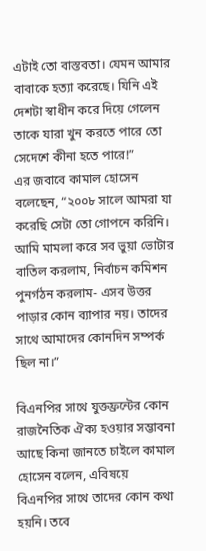এটাই তো বাস্তবতা। যেমন আমার বাবাকে হত্যা করেছে। যিনি এই দেশটা স্বাধীন করে দিয়ে গেলেন তাকে যারা খুন করতে পারে তো সেদেশে কীনা হতে পারে!”
এর জবাবে কামাল হোসেন বলেছেন, “২০০৮ সালে আমরা যা করেছি সেটা তো গোপনে করিনি। আমি মামলা করে সব ভুয়া ভোটার বাতিল করলাম, নির্বাচন কমিশন পুনর্গঠন করলাম- এসব উত্তর পাড়ার কোন ব্যাপার নয়। তাদের সাথে আমাদের কোনদিন সম্পর্ক ছিল না।”

বিএনপির সাথে যুক্তফ্রন্টের কোন রাজনৈতিক ঐক্য হওয়ার সম্ভাবনা আছে কিনা জানতে চাইলে কামাল হোসেন বলেন, এবিষয়ে বিএনপির সাথে তাদের কোন কথা হয়নি। তবে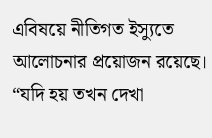এবিষয়ে নীতিগত ইস্যুতে আলোচনার প্রয়োজন রয়েছে।
“যদি হয় তখন দেখা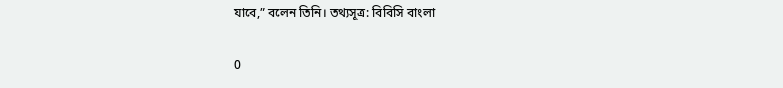যাবে,” বলেন তিনি। তথ্যসূত্র: বিবিসি বাংলা

0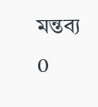মন্তব্য
0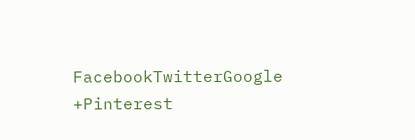FacebookTwitterGoogle +Pinterest